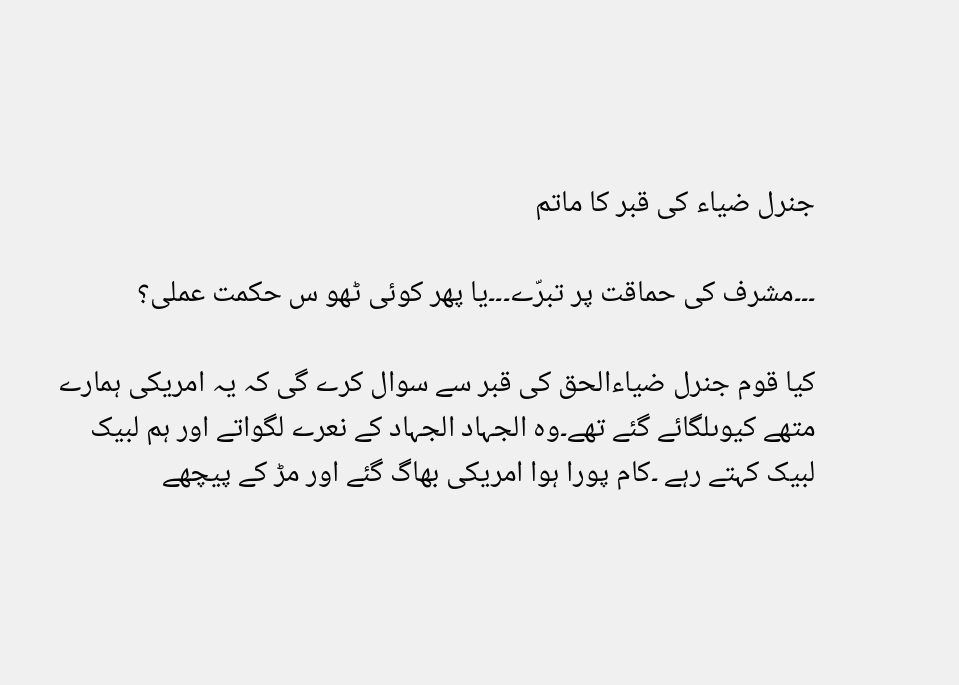جنرل ضیاء کی قبر کا ماتم

۔۔۔مشرف کی حماقت پر تبرّے۔۔۔یا پھر کوئی ٹھو س حکمت عملی؟

کیا قوم جنرل ضیاءالحق کی قبر سے سوال کرے گی کہ یہ امریکی ہمارے متھے کیوںلگائے گئے تھے۔وہ الجہاد الجہاد کے نعرے لگواتے اور ہم لبیک لبیک کہتے رہے ۔کام پورا ہوا امریکی بھاگ گئے اور مڑ کے پیچھے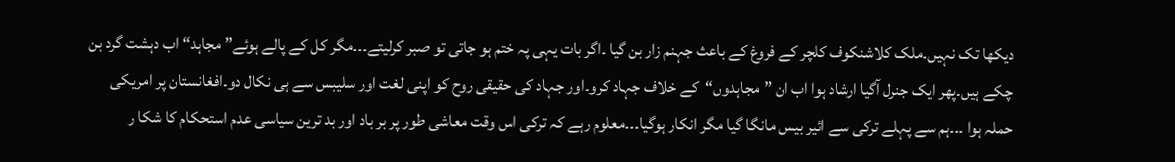دیکھا تک نہیں۔ملک کلاشنکوف کلچر کے فروغ کے باعث جہنم زار بن گیا ۔اگر بات یہی پہ ختم ہو جاتی تو صبر کرلیتے۔۔۔مگر کل کے پالے ہوئے” مجاہد“ اب دہشت گرد بن چکے ہیں۔پھر ایک جنرل آگیا ارشاد ہوا اب ان ”مجاہدوں“کے خلاف جہاد کرو۔اور جہاد کی حقیقی روح کو اپنی لغت اور سلیبس سے ہی نکال دو۔افغانستان پر امریکی حملہ ہوا ۔۔۔ہم سے پہلے ترکی سے ائیر بیس مانگا گیا مگر انکار ہوگیا۔۔۔معلوم رہے کہ ترکی اس وقت معاشی طور پر بر باد اور بد ترین سیاسی عدم استحکام کا شکا ر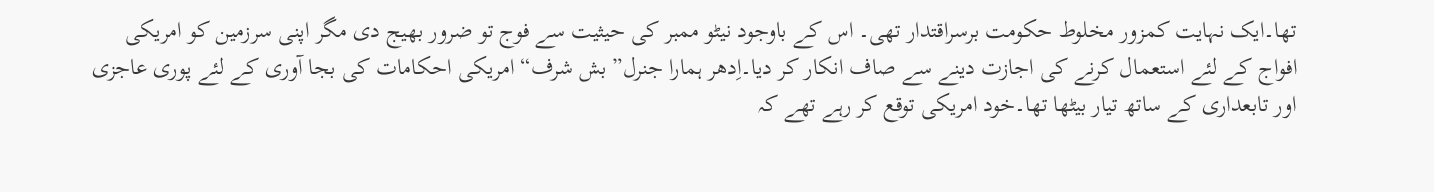تھا۔ایک نہایت کمزور مخلوط حکومت برسراقتدار تھی۔ اس کے باوجود نیٹو ممبر کی حیثیت سے فوج تو ضرور بھیج دی مگر اپنی سرزمین کو امریکی افواج کے لئے استعمال کرنے کی اجازت دینے سے صاف انکار کر دیا۔اِدھر ہمارا جنرل” بش شرف“ امریکی احکامات کی بجا آوری کے لئے پوری عاجزی اور تابعداری کے ساتھ تیار بیٹھا تھا۔خود امریکی توقع کر رہے تھے کہ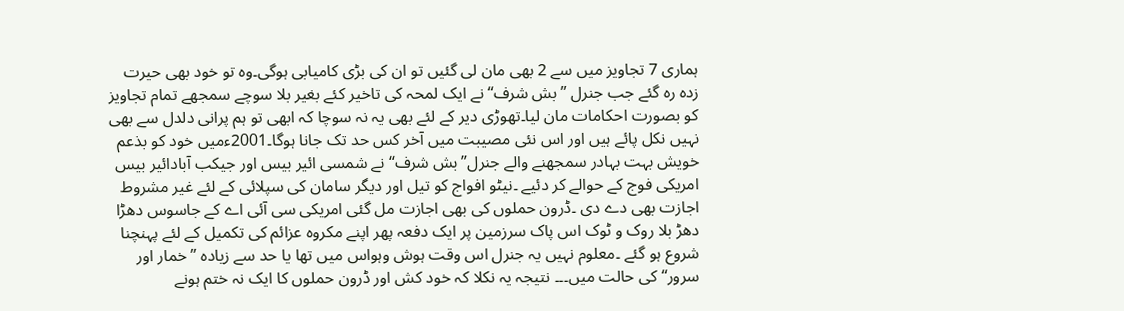ہماری 7 تجاویز میں سے 2 بھی مان لی گئیں تو ان کی بڑی کامیابی ہوگی۔وہ تو خود بھی حیرت زدہ رہ گئے جب جنرل ”بش شرف“ نے ایک لمحہ کی تاخیر کئے بغیر بلا سوچے سمجھے تمام تجاویز کو بصورت احکامات مان لیا۔تھوڑی دیر کے لئے بھی یہ نہ سوچا کہ ابھی تو ہم پرانی دلدل سے بھی نہیں نکل پائے ہیں اور اس نئی مصیبت میں آخر کس حد تک جانا ہوگا۔2001ءمیں خود کو بذعم خویش بہت بہادر سمجھنے والے جنرل”بش شرف“نے شمسی ائیر بیس اور جیکب آبادائیر بیس امریکی فوج کے حوالے کر دئیے ۔نیٹو افواج کو تیل اور دیگر سامان کی سپلائی کے لئے غیر مشروط اجازت بھی دے دی ۔ڈرون حملوں کی بھی اجازت مل گئی امریکی سی آئی اے کے جاسوس دھڑا دھڑ بلا روک و ٹوک اس پاک سرزمین پر ایک دفعہ پھر اپنے مکروہ عزائم کی تکمیل کے لئے پہنچنا شروع ہو گئے ۔معلوم نہیں یہ جنرل اس وقت ہوش وہواس میں تھا یا حد سے زیادہ ”خمار اور سرور“ کی حالت میں۔۔۔ نتیجہ یہ نکلا کہ خود کش اور ڈرون حملوں کا ایک نہ ختم ہونے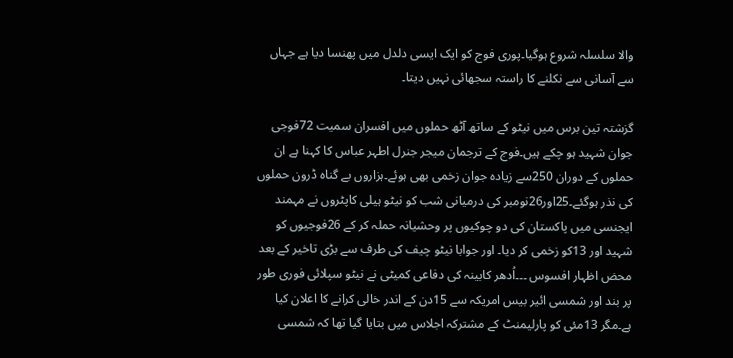والا سلسلہ شروع ہوگیا۔پوری فوج کو ایک ایسی دلدل میں پھنسا دیا ہے جہاں سے آسانی سے نکلنے کا راستہ سجھائی نہیں دیتا۔

گزشتہ تین برس میں نیٹو کے ساتھ آٹھ حملوں میں افسران سمیت 72فوجی جوان شہید ہو چکے ہیں۔فوج کے ترجمان میجر جنرل اطہر عباس کا کہنا ہے ان حملوں کے دوران 250سے زیادہ جوان زخمی بھی ہوئے۔ہزاروں بے گناہ ڈرون حملوں کی نذر ہوگئے۔25اور26نومبر کی درمیانی شب کو نیٹو ہیلی کاپٹروں نے مہمند ایجنسی میں پاکستان کی دو چوکیوں پر وحشیانہ حملہ کر کے 26فوجیوں کو شہید اور 13کو زخمی کر دیا۔ اور جوابا نیٹو چیف کی طرف سے بڑی تاخیر کے بعد محض اظہار افسوس ۔۔۔اُدھر کابینہ کی دفاعی کمیٹی نے نیٹو سپلائی فوری طور پر بند اور شمسی ائیر بیس امریکہ سے 15دن کے اندر خالی کرانے کا اعلان کیا ہے۔مگر 13مئی کو پارلیمنٹ کے مشترکہ اجلاس میں بتایا گیا تھا کہ شمسی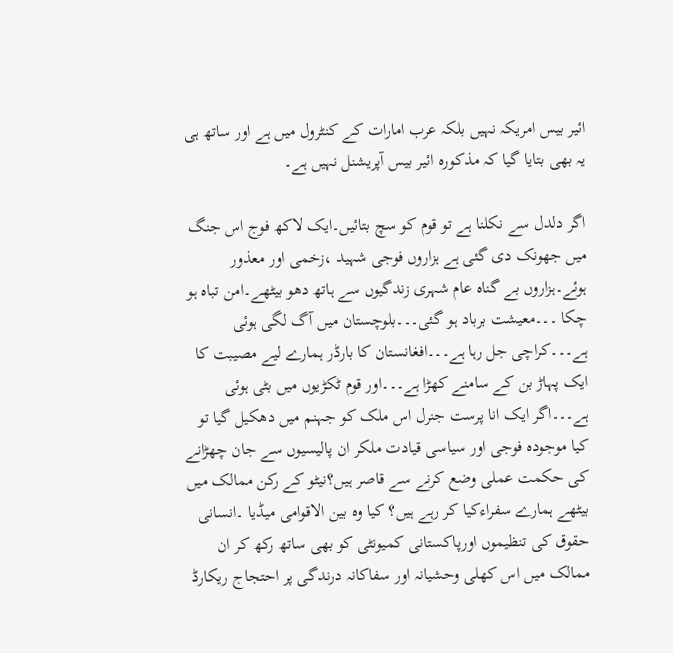ائیر بیس امریکہ نہیں بلکہ عرب امارات کے کنٹرول میں ہے اور ساتھ ہی یہ بھی بتایا گیا کہ مذکورہ ائیر بیس آپریشنل نہیں ہے۔

اگر دلدل سے نکلنا ہے تو قوم کو سچ بتائیں۔ایک لاکھ فوج اس جنگ میں جھونک دی گئی ہے ہزاروں فوجی شہید ،زخمی اور معذور ہوئے۔ہزاروں بے گناہ عام شہری زندگیوں سے ہاتھ دھو بیٹھے۔امن تباہ ہو چکا ۔۔۔معیشت برباد ہو گئی۔۔۔بلوچستان میں آگ لگی ہوئی ہے۔۔۔کراچی جل رہا ہے۔۔۔افغانستان کا بارڈر ہمارے لیے مصیبت کا ایک پہاڑ بن کے سامنے کھڑا ہے۔۔۔اور قوم ٹکڑیوں میں بٹی ہوئی ہے۔۔۔اگر ایک انا پرست جنرل اس ملک کو جہنم میں دھکیل گیا تو کیا موجودہ فوجی اور سیاسی قیادت ملکر ان پالیسیوں سے جان چھڑانے کی حکمت عملی وضع کرنے سے قاصر ہیں؟نیٹو کے رکن ممالک میں بیٹھے ہمارے سفراءکیا کر رہے ہیں؟ کیا وہ بین الاقوامی میڈیا ۔انسانی حقوق کی تنظیموں اورپاکستانی کمیونٹی کو بھی ساتھ رکھ کر ان ممالک میں اس کھلی وحشیانہ اور سفاکانہ درندگی پر احتجاج ریکارڈ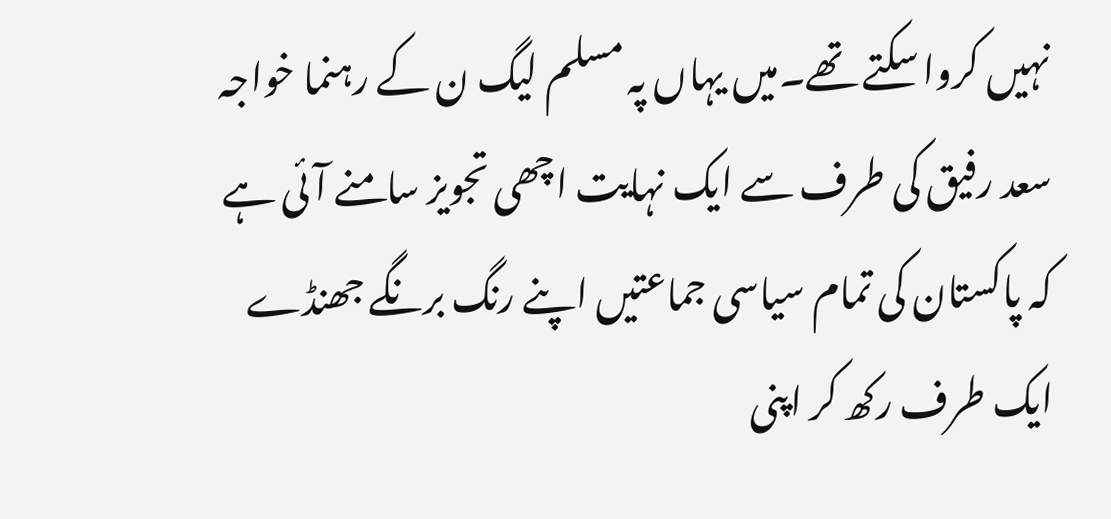نہیں کروا سکتے تھے۔میں یہاں پہ مسلم لیگ ن کے رہنما خواجہ سعد رفیق کی طرف سے ایک نہایت اچھی تجویز سامنے آئی ہے کہ پاکستان کی تمام سیاسی جماعتیں اپنے رنگ برنگے جھنڈے ایک طرف رکھ کر اپنی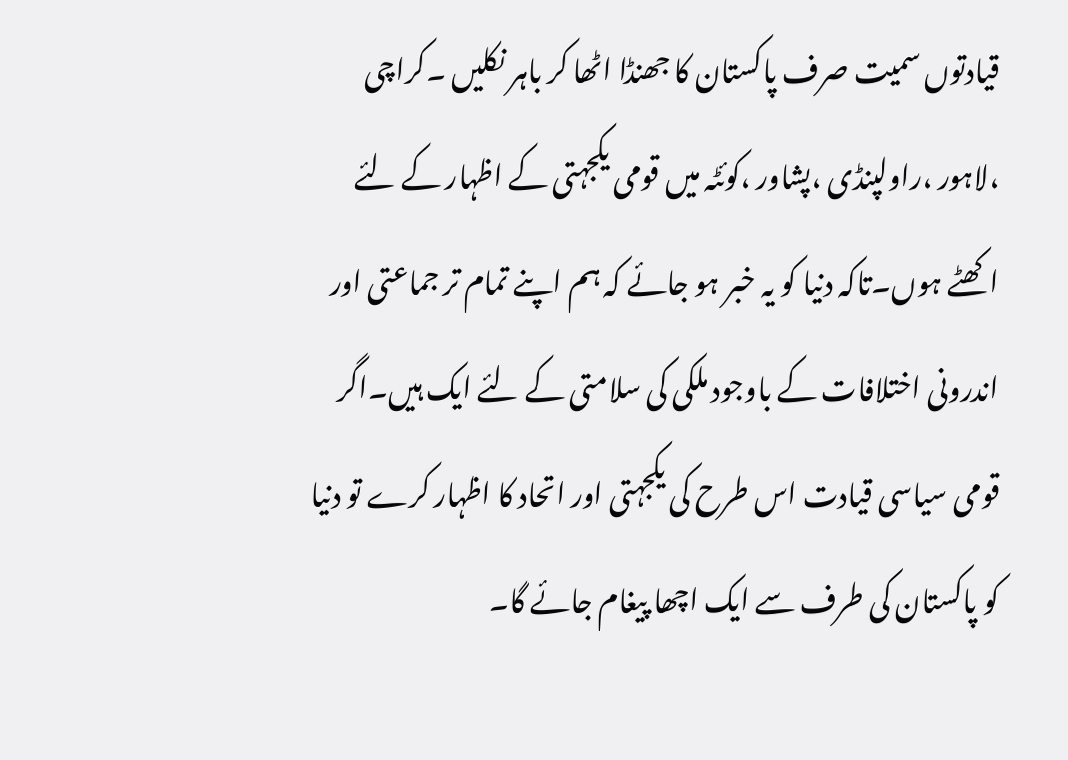قیادتوں سمیت صرف پاکستان کا جھنڈا اٹھا کر باہر نکلیں ۔کراچی ،لاہور ،راولپنڈی ،پشاور ،کوئٹہ میں قومی یکجہتی کے اظہار کے لئے اکھٹے ہوں۔تاکہ دنیا کو یہ خبر ہو جائے کہ ہم اپنے تمام تر جماعتی اور اندرونی اختلافات کے باوجود ملکی کی سلامتی کے لئے ایک ہیں۔اگر قومی سیاسی قیادت اس طرح کی یکجہتی اور اتحاد کا اظہار کرے تو دنیا کو پاکستان کی طرف سے ایک اچھا پیغام جائے گا۔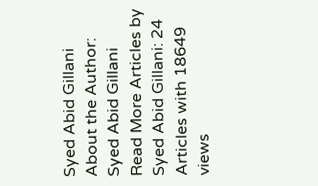Syed Abid Gillani
About the Author: Syed Abid Gillani Read More Articles by Syed Abid Gillani: 24 Articles with 18649 views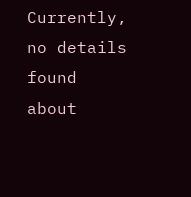Currently, no details found about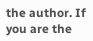the author. If you are the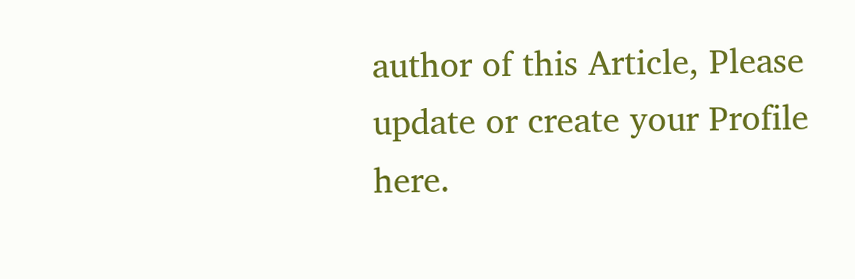author of this Article, Please update or create your Profile here.